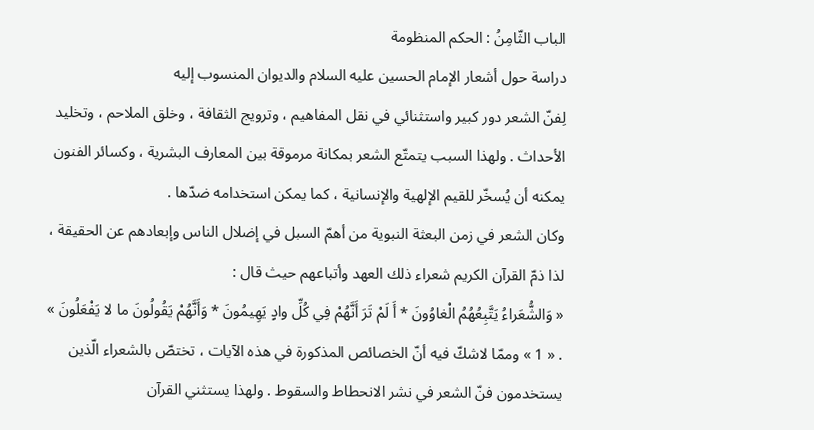الباب الثّامِنُ : الحكم المنظومة
دراسة حول أشعار الإمام الحسين عليه السلام والديوان المنسوب إليه
لِفنّ الشعر دور كبير واستثنائي في نقل المفاهيم ، وترويج الثقافة ، وخلق الملاحم ، وتخليد الأحداث . ولهذا السبب يتمتّع الشعر بمكانة مرموقة بين المعارف البشرية ، وكسائر الفنون يمكنه أن يُسخّر للقيم الإلهية والإنسانية ، كما يمكن استخدامه ضدّها .
وكان الشعر في زمن البعثة النبوية من أهمّ السبل في إضلال الناس وإبعادهم عن الحقيقة ، لذا ذمّ القرآن الكريم شعراء ذلك العهد وأتباعهم حيث قال :
« وَالشُّعَراءُ يَتَّبِعُهُمُ الْغاوُونَ * أَ لَمْ تَرَ أَنَّهُمْ فِي كُلِّ وادٍ يَهِيمُونَ * وَأَنَّهُمْ يَقُولُونَ ما لا يَفْعَلُونَ »
. « 1 » وممّا لاشكّ فيه أنّ الخصائص المذكورة في هذه الآيات ، تختصّ بالشعراء الّذين يستخدمون فنّ الشعر في نشر الانحطاط والسقوط . ولهذا يستثني القرآن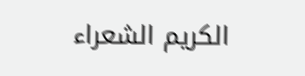الكريم الشعراء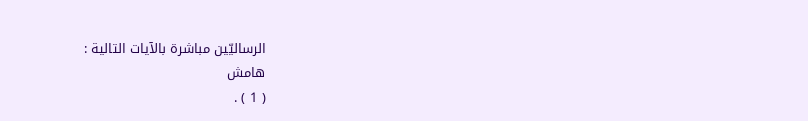الرساليّين مباشرة بالآيات التالية :
هامش
( 1 ) .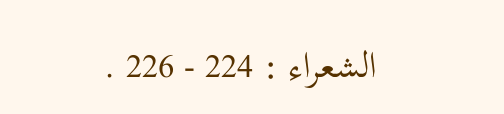الشعراء : 224 - 226 .